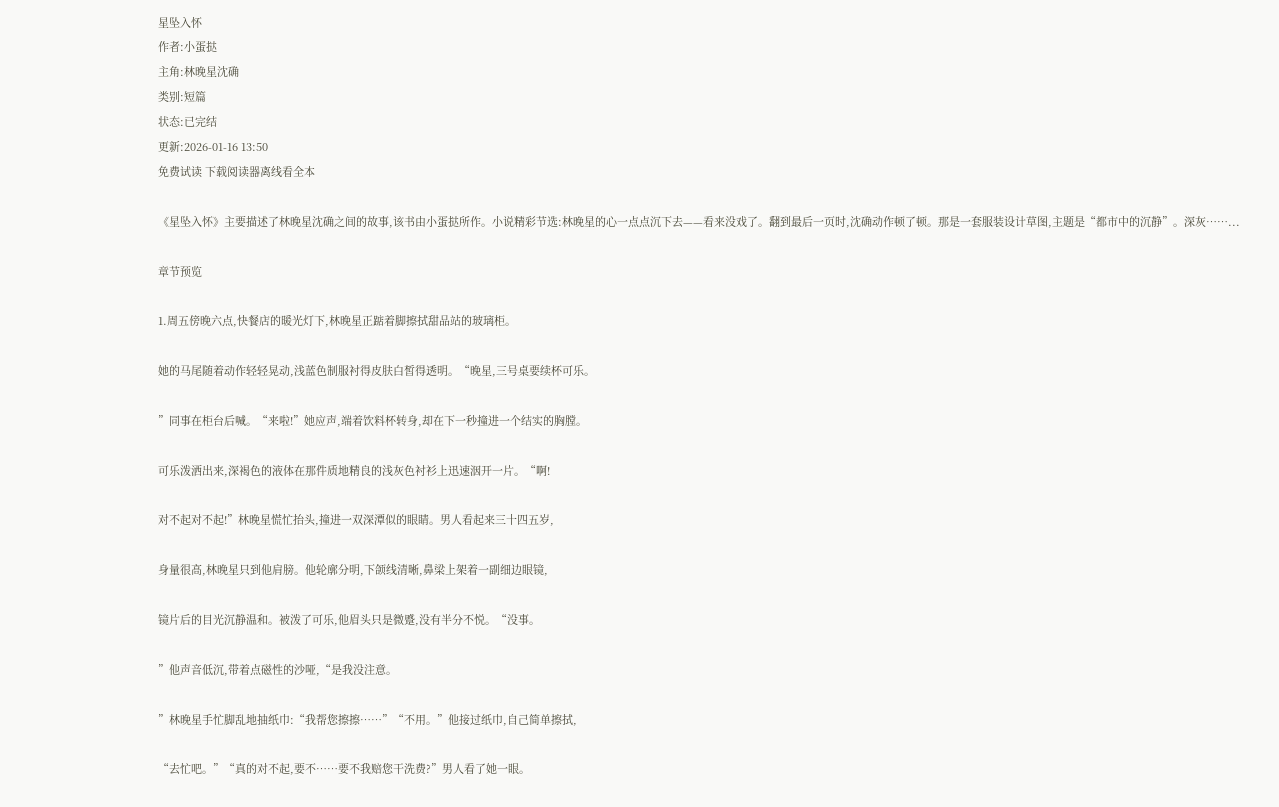星坠入怀
作者:小蛋挞
主角:林晚星沈确
类别:短篇
状态:已完结
更新:2026-01-16 13:50
免费试读 下载阅读器离线看全本

《星坠入怀》主要描述了林晚星沈确之间的故事,该书由小蛋挞所作。小说精彩节选:林晚星的心一点点沉下去——看来没戏了。翻到最后一页时,沈确动作顿了顿。那是一套服装设计草图,主题是“都市中的沉静”。深灰……...

章节预览

1.周五傍晚六点,快餐店的暖光灯下,林晚星正踮着脚擦拭甜品站的玻璃柜。

她的马尾随着动作轻轻晃动,浅蓝色制服衬得皮肤白皙得透明。“晚星,三号桌要续杯可乐。

”同事在柜台后喊。“来啦!”她应声,端着饮料杯转身,却在下一秒撞进一个结实的胸膛。

可乐泼洒出来,深褐色的液体在那件质地精良的浅灰色衬衫上迅速洇开一片。“啊!

对不起对不起!”林晚星慌忙抬头,撞进一双深潭似的眼睛。男人看起来三十四五岁,

身量很高,林晚星只到他肩膀。他轮廓分明,下颌线清晰,鼻梁上架着一副细边眼镜,

镜片后的目光沉静温和。被泼了可乐,他眉头只是微蹙,没有半分不悦。“没事。

”他声音低沉,带着点磁性的沙哑,“是我没注意。

”林晚星手忙脚乱地抽纸巾:“我帮您擦擦……”“不用。”他接过纸巾,自己简单擦拭,

“去忙吧。”“真的对不起,要不……要不我赔您干洗费?”男人看了她一眼。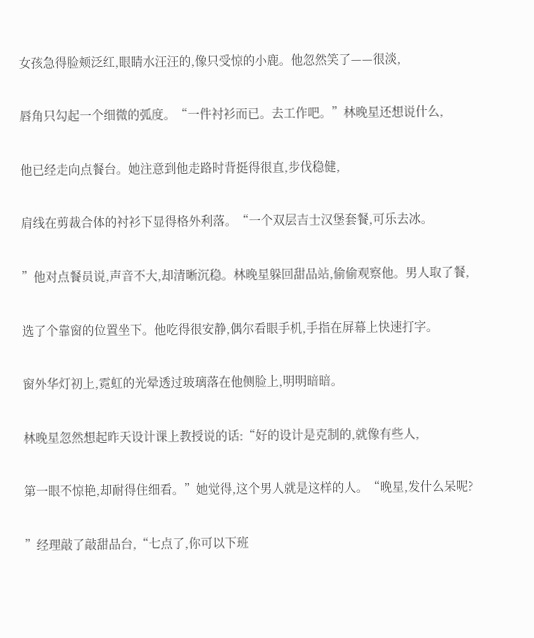女孩急得脸颊泛红,眼睛水汪汪的,像只受惊的小鹿。他忽然笑了——很淡,

唇角只勾起一个细微的弧度。“一件衬衫而已。去工作吧。”林晚星还想说什么,

他已经走向点餐台。她注意到他走路时背挺得很直,步伐稳健,

肩线在剪裁合体的衬衫下显得格外利落。“一个双层吉士汉堡套餐,可乐去冰。

”他对点餐员说,声音不大,却清晰沉稳。林晚星躲回甜品站,偷偷观察他。男人取了餐,

选了个靠窗的位置坐下。他吃得很安静,偶尔看眼手机,手指在屏幕上快速打字。

窗外华灯初上,霓虹的光晕透过玻璃落在他侧脸上,明明暗暗。

林晚星忽然想起昨天设计课上教授说的话:“好的设计是克制的,就像有些人,

第一眼不惊艳,却耐得住细看。”她觉得,这个男人就是这样的人。“晚星,发什么呆呢?

”经理敲了敲甜品台,“七点了,你可以下班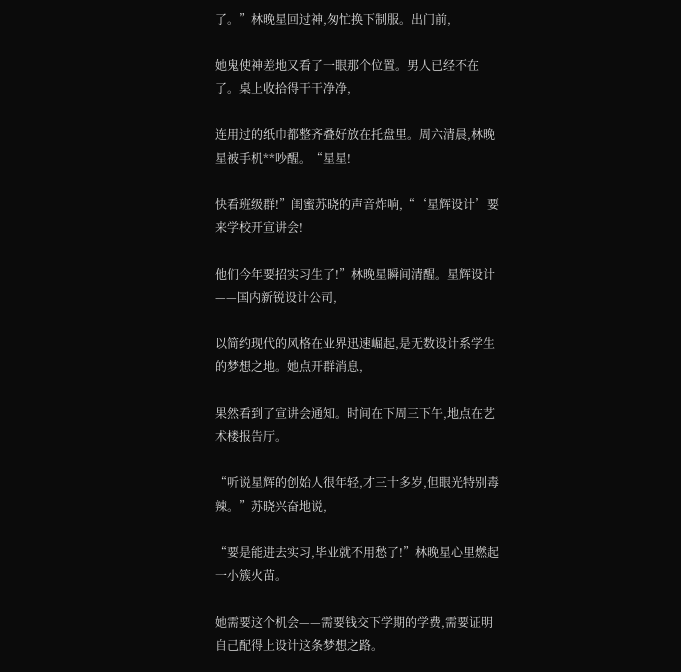了。”林晚星回过神,匆忙换下制服。出门前,

她鬼使神差地又看了一眼那个位置。男人已经不在了。桌上收拾得干干净净,

连用过的纸巾都整齐叠好放在托盘里。周六清晨,林晚星被手机**吵醒。“星星!

快看班级群!”闺蜜苏晓的声音炸响,“‘星辉设计’要来学校开宣讲会!

他们今年要招实习生了!”林晚星瞬间清醒。星辉设计——国内新锐设计公司,

以简约现代的风格在业界迅速崛起,是无数设计系学生的梦想之地。她点开群消息,

果然看到了宣讲会通知。时间在下周三下午,地点在艺术楼报告厅。

“听说星辉的创始人很年轻,才三十多岁,但眼光特别毒辣。”苏晓兴奋地说,

“要是能进去实习,毕业就不用愁了!”林晚星心里燃起一小簇火苗。

她需要这个机会——需要钱交下学期的学费,需要证明自己配得上设计这条梦想之路。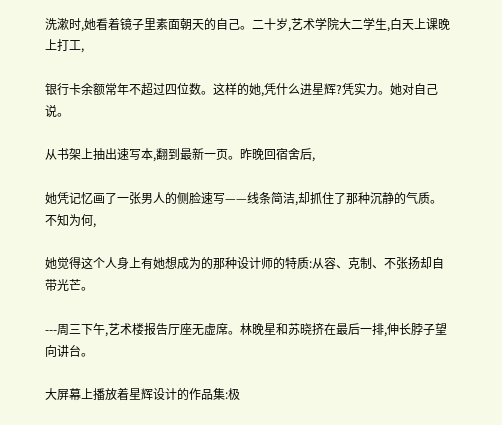洗漱时,她看着镜子里素面朝天的自己。二十岁,艺术学院大二学生,白天上课晚上打工,

银行卡余额常年不超过四位数。这样的她,凭什么进星辉?凭实力。她对自己说。

从书架上抽出速写本,翻到最新一页。昨晚回宿舍后,

她凭记忆画了一张男人的侧脸速写——线条简洁,却抓住了那种沉静的气质。不知为何,

她觉得这个人身上有她想成为的那种设计师的特质:从容、克制、不张扬却自带光芒。

---周三下午,艺术楼报告厅座无虚席。林晚星和苏晓挤在最后一排,伸长脖子望向讲台。

大屏幕上播放着星辉设计的作品集:极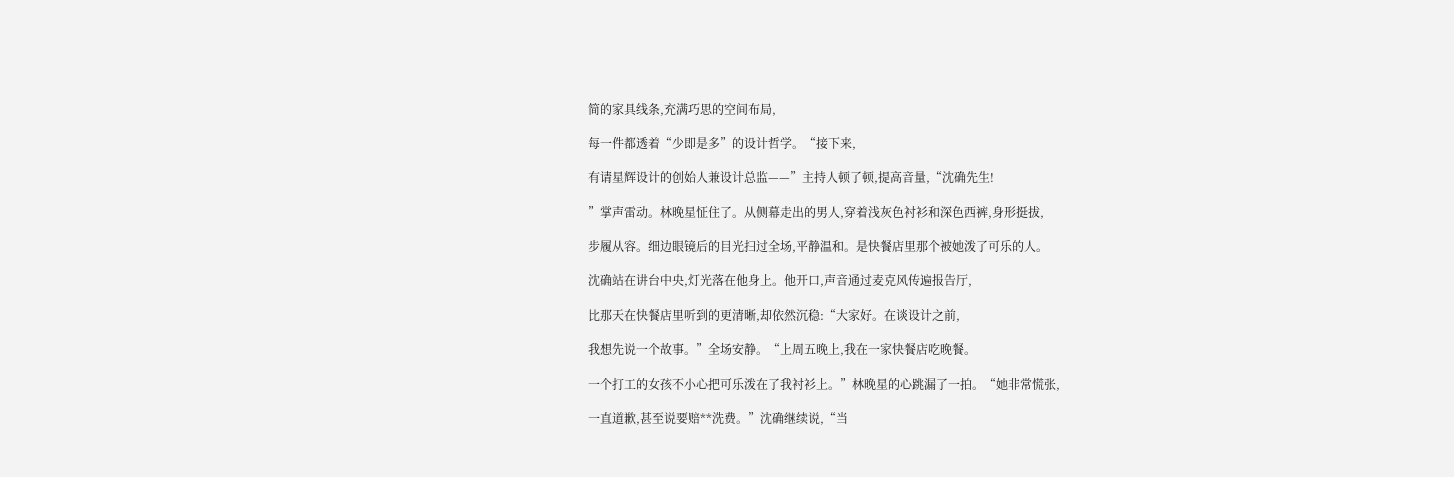简的家具线条,充满巧思的空间布局,

每一件都透着“少即是多”的设计哲学。“接下来,

有请星辉设计的创始人兼设计总监——”主持人顿了顿,提高音量,“沈确先生!

”掌声雷动。林晚星怔住了。从侧幕走出的男人,穿着浅灰色衬衫和深色西裤,身形挺拔,

步履从容。细边眼镜后的目光扫过全场,平静温和。是快餐店里那个被她泼了可乐的人。

沈确站在讲台中央,灯光落在他身上。他开口,声音通过麦克风传遍报告厅,

比那天在快餐店里听到的更清晰,却依然沉稳:“大家好。在谈设计之前,

我想先说一个故事。”全场安静。“上周五晚上,我在一家快餐店吃晚餐。

一个打工的女孩不小心把可乐泼在了我衬衫上。”林晚星的心跳漏了一拍。“她非常慌张,

一直道歉,甚至说要赔**洗费。”沈确继续说,“当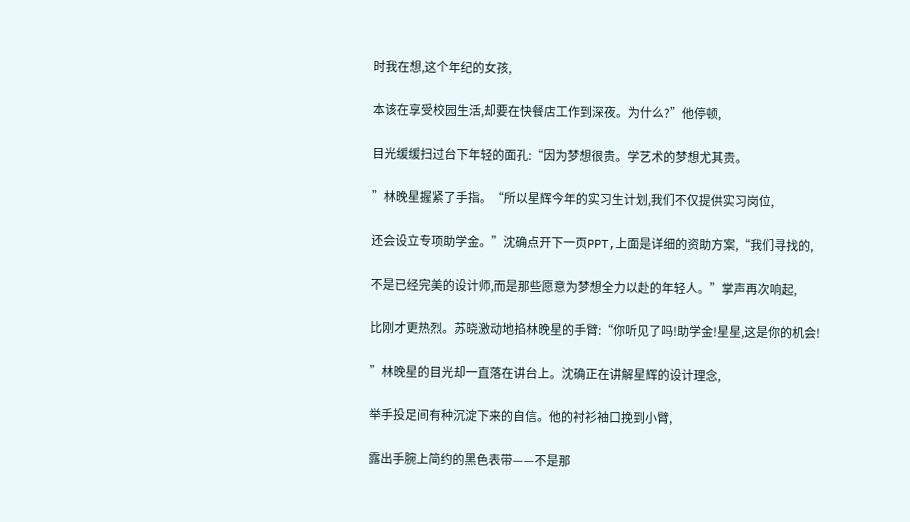时我在想,这个年纪的女孩,

本该在享受校园生活,却要在快餐店工作到深夜。为什么?”他停顿,

目光缓缓扫过台下年轻的面孔:“因为梦想很贵。学艺术的梦想尤其贵。

”林晚星握紧了手指。“所以星辉今年的实习生计划,我们不仅提供实习岗位,

还会设立专项助学金。”沈确点开下一页PPT,上面是详细的资助方案,“我们寻找的,

不是已经完美的设计师,而是那些愿意为梦想全力以赴的年轻人。”掌声再次响起,

比刚才更热烈。苏晓激动地掐林晚星的手臂:“你听见了吗!助学金!星星,这是你的机会!

”林晚星的目光却一直落在讲台上。沈确正在讲解星辉的设计理念,

举手投足间有种沉淀下来的自信。他的衬衫袖口挽到小臂,

露出手腕上简约的黑色表带——不是那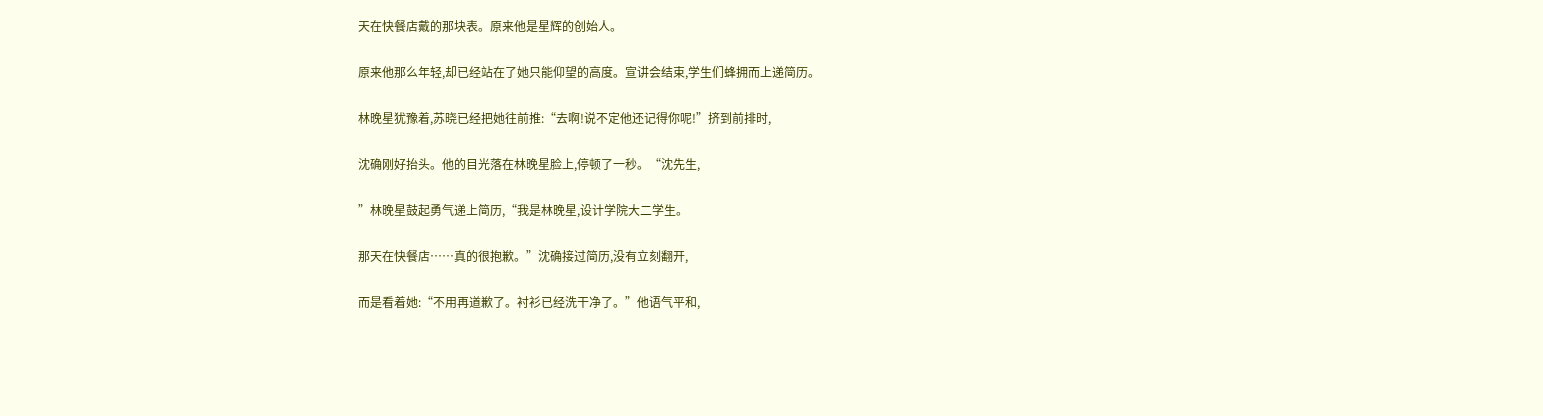天在快餐店戴的那块表。原来他是星辉的创始人。

原来他那么年轻,却已经站在了她只能仰望的高度。宣讲会结束,学生们蜂拥而上递简历。

林晚星犹豫着,苏晓已经把她往前推:“去啊!说不定他还记得你呢!”挤到前排时,

沈确刚好抬头。他的目光落在林晚星脸上,停顿了一秒。“沈先生,

”林晚星鼓起勇气递上简历,“我是林晚星,设计学院大二学生。

那天在快餐店……真的很抱歉。”沈确接过简历,没有立刻翻开,

而是看着她:“不用再道歉了。衬衫已经洗干净了。”他语气平和,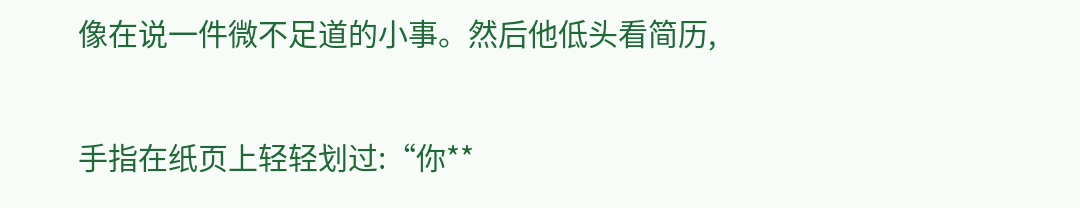像在说一件微不足道的小事。然后他低头看简历,

手指在纸页上轻轻划过:“你**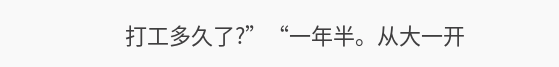打工多久了?”“一年半。从大一开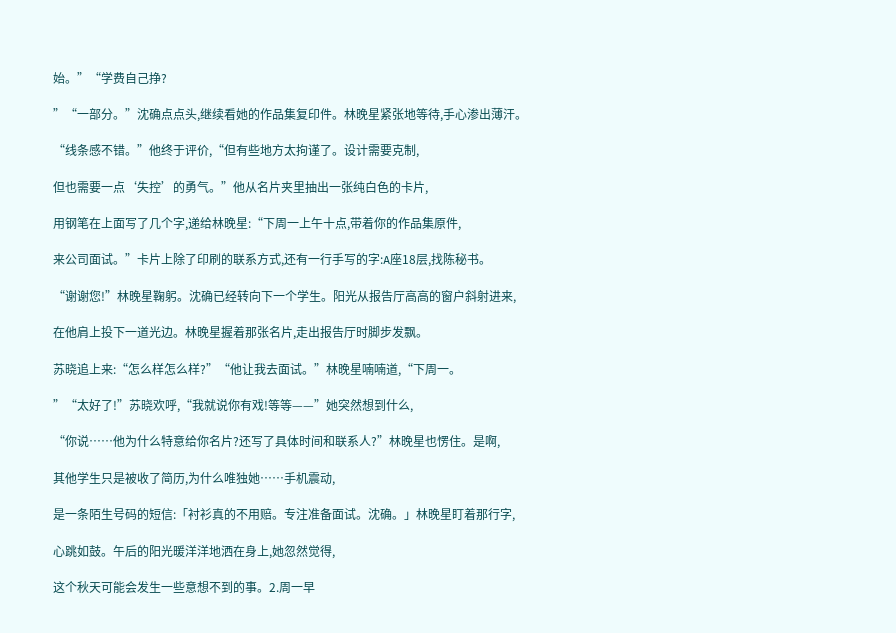始。”“学费自己挣?

”“一部分。”沈确点点头,继续看她的作品集复印件。林晚星紧张地等待,手心渗出薄汗。

“线条感不错。”他终于评价,“但有些地方太拘谨了。设计需要克制,

但也需要一点‘失控’的勇气。”他从名片夹里抽出一张纯白色的卡片,

用钢笔在上面写了几个字,递给林晚星:“下周一上午十点,带着你的作品集原件,

来公司面试。”卡片上除了印刷的联系方式,还有一行手写的字:A座18层,找陈秘书。

“谢谢您!”林晚星鞠躬。沈确已经转向下一个学生。阳光从报告厅高高的窗户斜射进来,

在他肩上投下一道光边。林晚星握着那张名片,走出报告厅时脚步发飘。

苏晓追上来:“怎么样怎么样?”“他让我去面试。”林晚星喃喃道,“下周一。

”“太好了!”苏晓欢呼,“我就说你有戏!等等——”她突然想到什么,

“你说……他为什么特意给你名片?还写了具体时间和联系人?”林晚星也愣住。是啊,

其他学生只是被收了简历,为什么唯独她……手机震动,

是一条陌生号码的短信:「衬衫真的不用赔。专注准备面试。沈确。」林晚星盯着那行字,

心跳如鼓。午后的阳光暖洋洋地洒在身上,她忽然觉得,

这个秋天可能会发生一些意想不到的事。2.周一早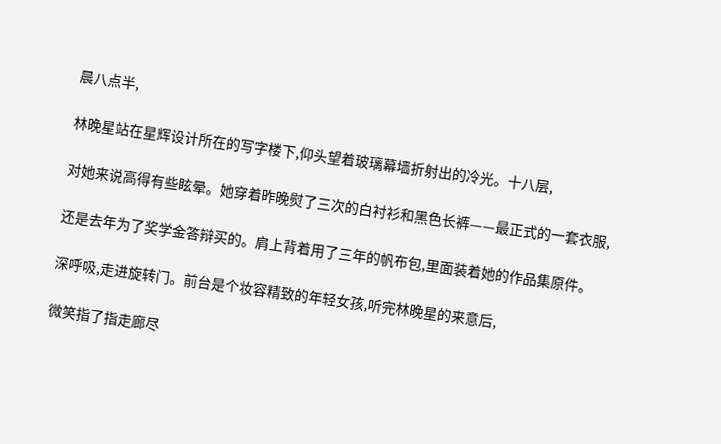晨八点半,

林晚星站在星辉设计所在的写字楼下,仰头望着玻璃幕墙折射出的冷光。十八层,

对她来说高得有些眩晕。她穿着昨晚熨了三次的白衬衫和黑色长裤——最正式的一套衣服,

还是去年为了奖学金答辩买的。肩上背着用了三年的帆布包,里面装着她的作品集原件。

深呼吸,走进旋转门。前台是个妆容精致的年轻女孩,听完林晚星的来意后,

微笑指了指走廊尽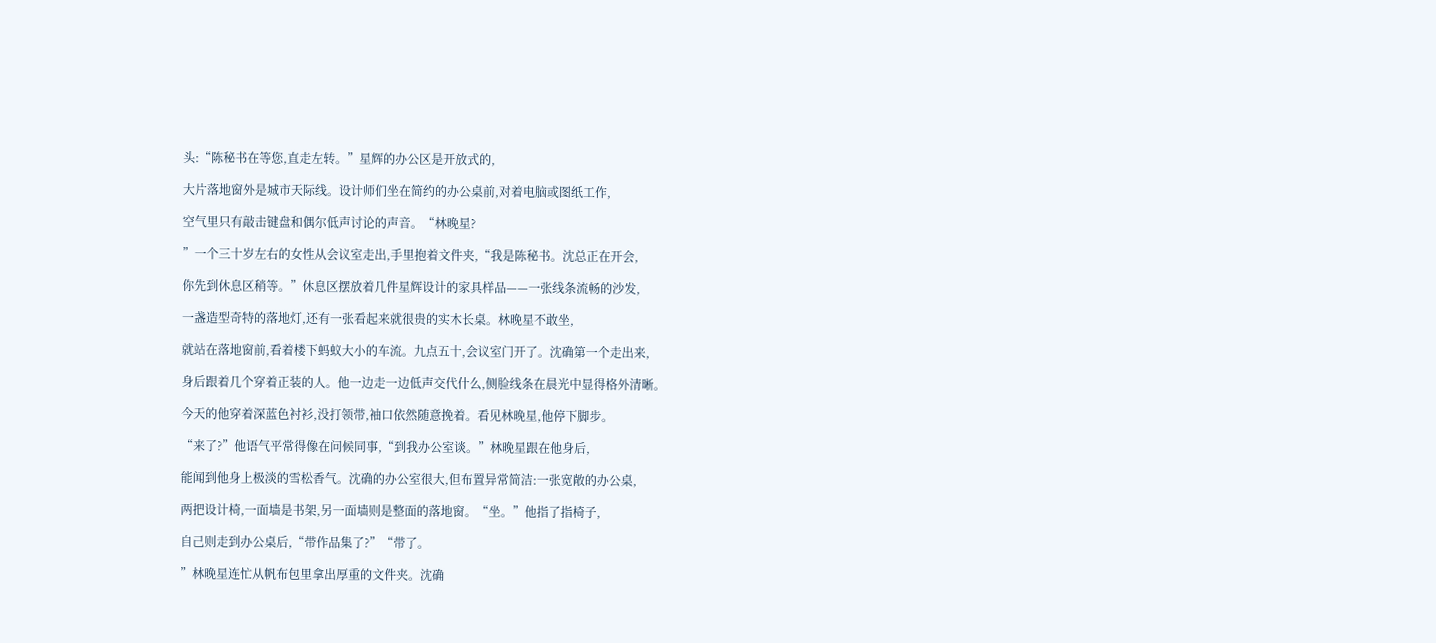头:“陈秘书在等您,直走左转。”星辉的办公区是开放式的,

大片落地窗外是城市天际线。设计师们坐在简约的办公桌前,对着电脑或图纸工作,

空气里只有敲击键盘和偶尔低声讨论的声音。“林晚星?

”一个三十岁左右的女性从会议室走出,手里抱着文件夹,“我是陈秘书。沈总正在开会,

你先到休息区稍等。”休息区摆放着几件星辉设计的家具样品——一张线条流畅的沙发,

一盏造型奇特的落地灯,还有一张看起来就很贵的实木长桌。林晚星不敢坐,

就站在落地窗前,看着楼下蚂蚁大小的车流。九点五十,会议室门开了。沈确第一个走出来,

身后跟着几个穿着正装的人。他一边走一边低声交代什么,侧脸线条在晨光中显得格外清晰。

今天的他穿着深蓝色衬衫,没打领带,袖口依然随意挽着。看见林晚星,他停下脚步。

“来了?”他语气平常得像在问候同事,“到我办公室谈。”林晚星跟在他身后,

能闻到他身上极淡的雪松香气。沈确的办公室很大,但布置异常简洁:一张宽敞的办公桌,

两把设计椅,一面墙是书架,另一面墙则是整面的落地窗。“坐。”他指了指椅子,

自己则走到办公桌后,“带作品集了?”“带了。

”林晚星连忙从帆布包里拿出厚重的文件夹。沈确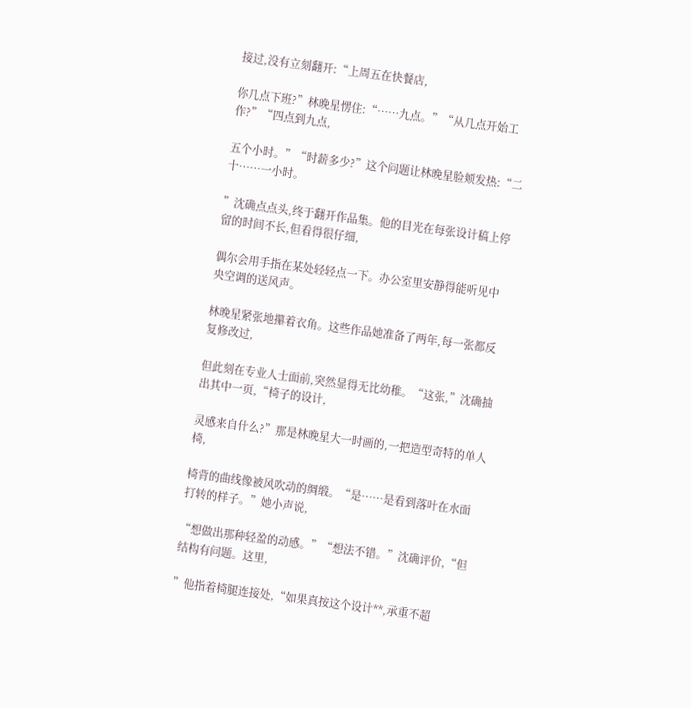接过,没有立刻翻开:“上周五在快餐店,

你几点下班?”林晚星愣住:“……九点。”“从几点开始工作?”“四点到九点,

五个小时。”“时薪多少?”这个问题让林晚星脸颊发热:“二十……一小时。

”沈确点点头,终于翻开作品集。他的目光在每张设计稿上停留的时间不长,但看得很仔细,

偶尔会用手指在某处轻轻点一下。办公室里安静得能听见中央空调的送风声。

林晚星紧张地攥着衣角。这些作品她准备了两年,每一张都反复修改过,

但此刻在专业人士面前,突然显得无比幼稚。“这张,”沈确抽出其中一页,“椅子的设计,

灵感来自什么?”那是林晚星大一时画的,一把造型奇特的单人椅,

椅背的曲线像被风吹动的绸缎。“是……是看到落叶在水面打转的样子。”她小声说,

“想做出那种轻盈的动感。”“想法不错。”沈确评价,“但结构有问题。这里,

”他指着椅腿连接处,“如果真按这个设计**,承重不超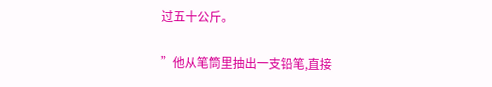过五十公斤。

”他从笔筒里抽出一支铅笔,直接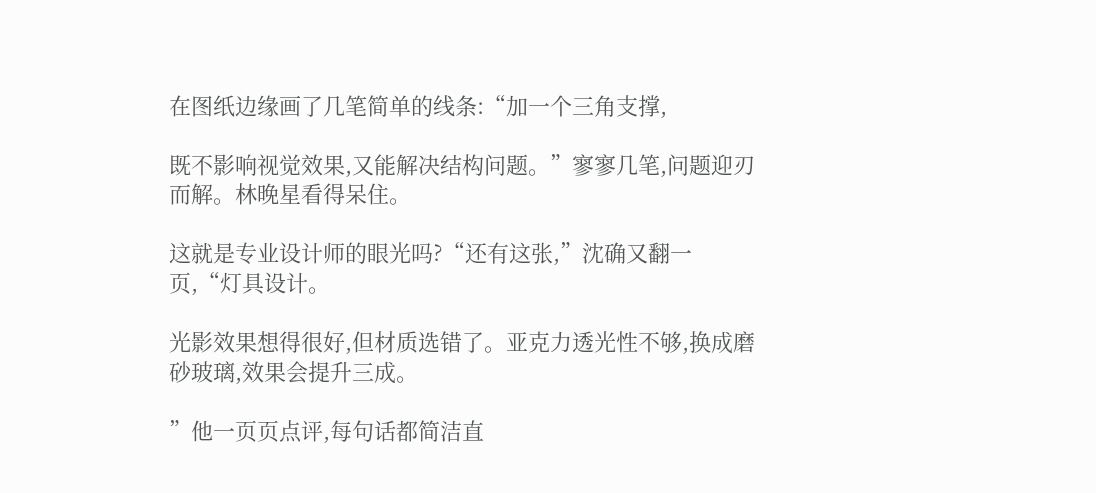在图纸边缘画了几笔简单的线条:“加一个三角支撑,

既不影响视觉效果,又能解决结构问题。”寥寥几笔,问题迎刃而解。林晚星看得呆住。

这就是专业设计师的眼光吗?“还有这张,”沈确又翻一页,“灯具设计。

光影效果想得很好,但材质选错了。亚克力透光性不够,换成磨砂玻璃,效果会提升三成。

”他一页页点评,每句话都简洁直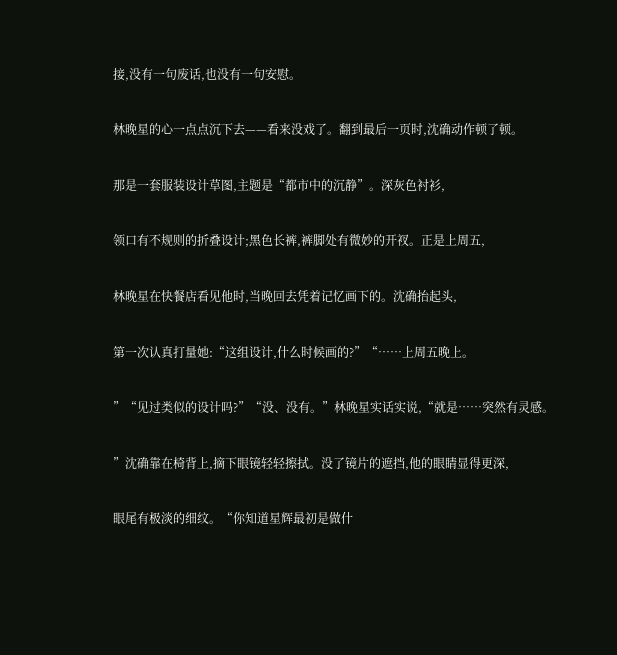接,没有一句废话,也没有一句安慰。

林晚星的心一点点沉下去——看来没戏了。翻到最后一页时,沈确动作顿了顿。

那是一套服装设计草图,主题是“都市中的沉静”。深灰色衬衫,

领口有不规则的折叠设计;黑色长裤,裤脚处有微妙的开衩。正是上周五,

林晚星在快餐店看见他时,当晚回去凭着记忆画下的。沈确抬起头,

第一次认真打量她:“这组设计,什么时候画的?”“……上周五晚上。

”“见过类似的设计吗?”“没、没有。”林晚星实话实说,“就是……突然有灵感。

”沈确靠在椅背上,摘下眼镜轻轻擦拭。没了镜片的遮挡,他的眼睛显得更深,

眼尾有极淡的细纹。“你知道星辉最初是做什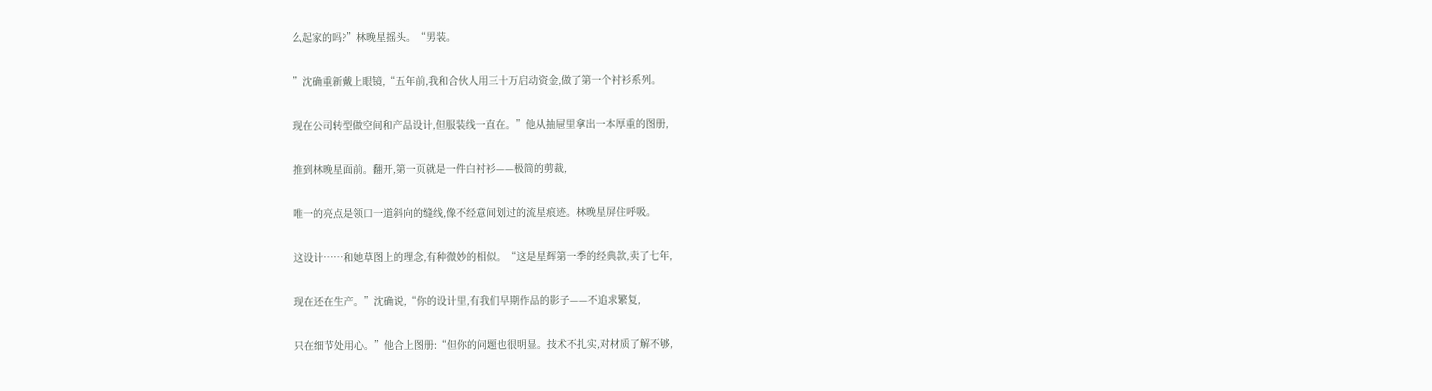么起家的吗?”林晚星摇头。“男装。

”沈确重新戴上眼镜,“五年前,我和合伙人用三十万启动资金,做了第一个衬衫系列。

现在公司转型做空间和产品设计,但服装线一直在。”他从抽屉里拿出一本厚重的图册,

推到林晚星面前。翻开,第一页就是一件白衬衫——极简的剪裁,

唯一的亮点是领口一道斜向的缝线,像不经意间划过的流星痕迹。林晚星屏住呼吸。

这设计……和她草图上的理念,有种微妙的相似。“这是星辉第一季的经典款,卖了七年,

现在还在生产。”沈确说,“你的设计里,有我们早期作品的影子——不追求繁复,

只在细节处用心。”他合上图册:“但你的问题也很明显。技术不扎实,对材质了解不够,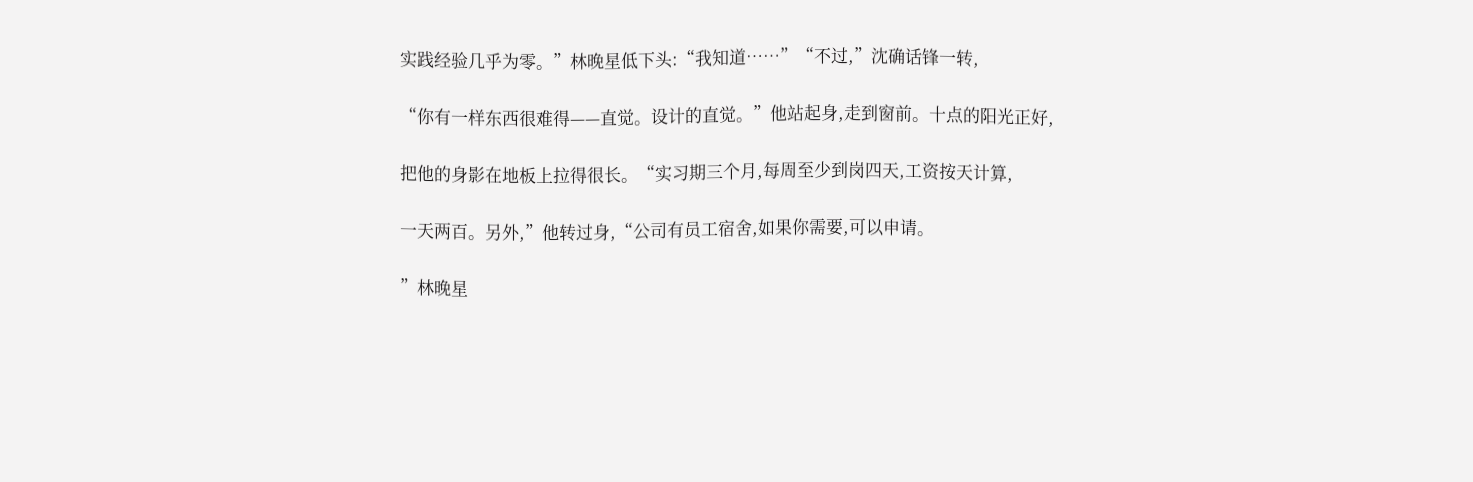实践经验几乎为零。”林晚星低下头:“我知道……”“不过,”沈确话锋一转,

“你有一样东西很难得——直觉。设计的直觉。”他站起身,走到窗前。十点的阳光正好,

把他的身影在地板上拉得很长。“实习期三个月,每周至少到岗四天,工资按天计算,

一天两百。另外,”他转过身,“公司有员工宿舍,如果你需要,可以申请。

”林晚星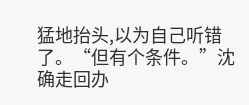猛地抬头,以为自己听错了。“但有个条件。”沈确走回办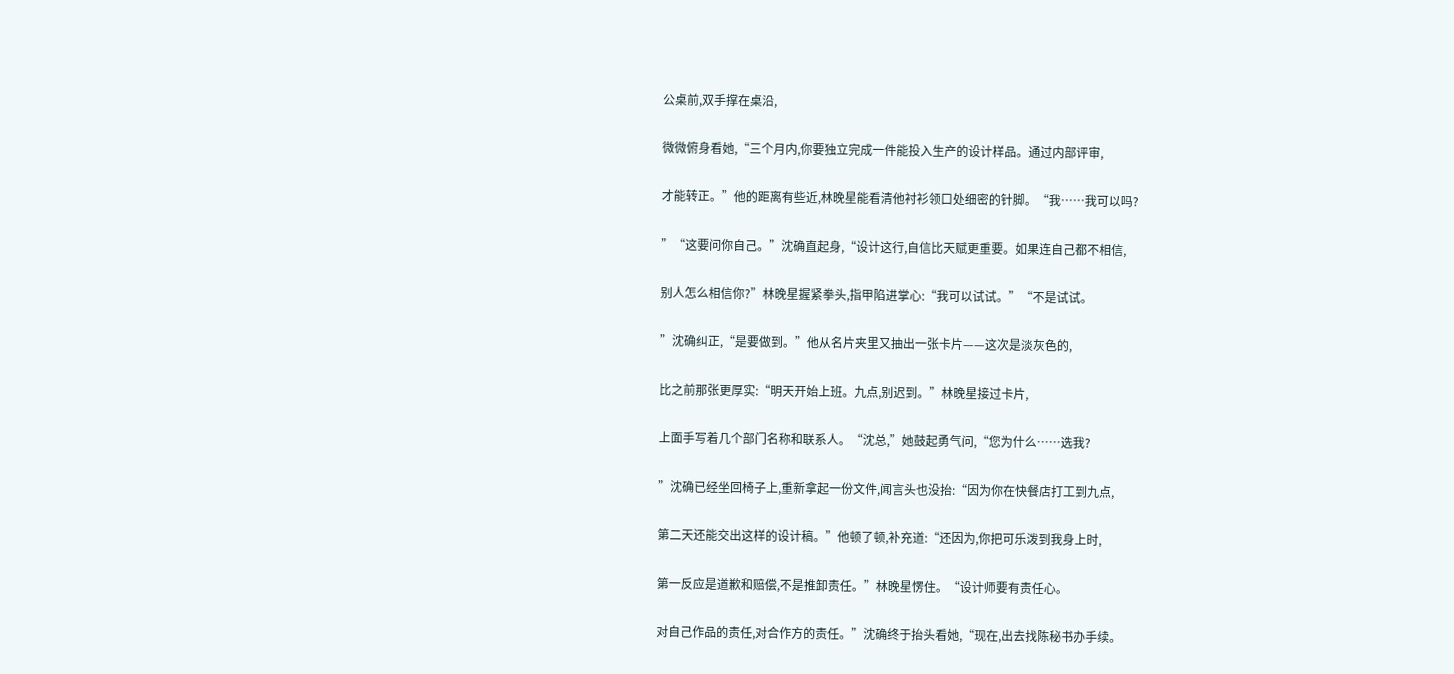公桌前,双手撑在桌沿,

微微俯身看她,“三个月内,你要独立完成一件能投入生产的设计样品。通过内部评审,

才能转正。”他的距离有些近,林晚星能看清他衬衫领口处细密的针脚。“我……我可以吗?

”“这要问你自己。”沈确直起身,“设计这行,自信比天赋更重要。如果连自己都不相信,

别人怎么相信你?”林晚星握紧拳头,指甲陷进掌心:“我可以试试。”“不是试试。

”沈确纠正,“是要做到。”他从名片夹里又抽出一张卡片——这次是淡灰色的,

比之前那张更厚实:“明天开始上班。九点,别迟到。”林晚星接过卡片,

上面手写着几个部门名称和联系人。“沈总,”她鼓起勇气问,“您为什么……选我?

”沈确已经坐回椅子上,重新拿起一份文件,闻言头也没抬:“因为你在快餐店打工到九点,

第二天还能交出这样的设计稿。”他顿了顿,补充道:“还因为,你把可乐泼到我身上时,

第一反应是道歉和赔偿,不是推卸责任。”林晚星愣住。“设计师要有责任心。

对自己作品的责任,对合作方的责任。”沈确终于抬头看她,“现在,出去找陈秘书办手续。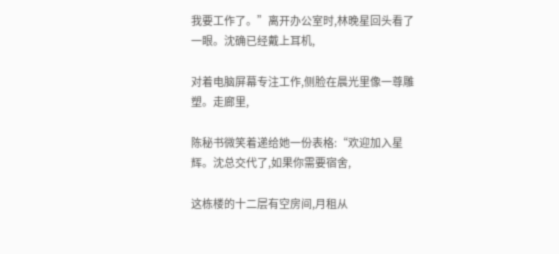我要工作了。”离开办公室时,林晚星回头看了一眼。沈确已经戴上耳机,

对着电脑屏幕专注工作,侧脸在晨光里像一尊雕塑。走廊里,

陈秘书微笑着递给她一份表格:“欢迎加入星辉。沈总交代了,如果你需要宿舍,

这栋楼的十二层有空房间,月租从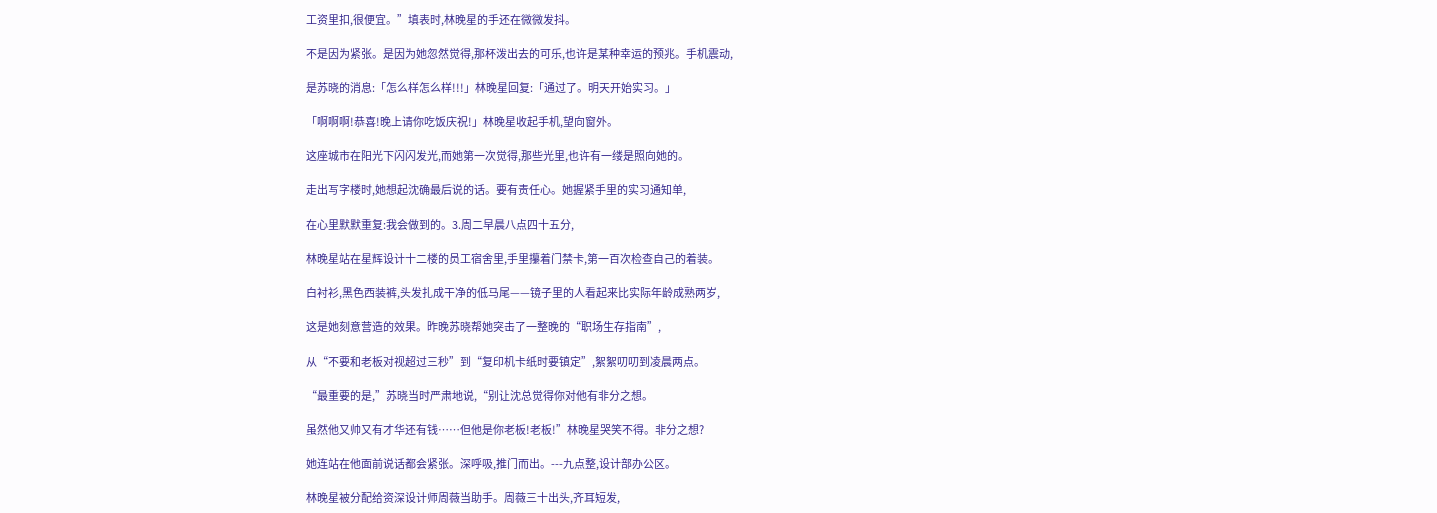工资里扣,很便宜。”填表时,林晚星的手还在微微发抖。

不是因为紧张。是因为她忽然觉得,那杯泼出去的可乐,也许是某种幸运的预兆。手机震动,

是苏晓的消息:「怎么样怎么样!!!」林晚星回复:「通过了。明天开始实习。」

「啊啊啊!恭喜!晚上请你吃饭庆祝!」林晚星收起手机,望向窗外。

这座城市在阳光下闪闪发光,而她第一次觉得,那些光里,也许有一缕是照向她的。

走出写字楼时,她想起沈确最后说的话。要有责任心。她握紧手里的实习通知单,

在心里默默重复:我会做到的。3.周二早晨八点四十五分,

林晚星站在星辉设计十二楼的员工宿舍里,手里攥着门禁卡,第一百次检查自己的着装。

白衬衫,黑色西装裤,头发扎成干净的低马尾——镜子里的人看起来比实际年龄成熟两岁,

这是她刻意营造的效果。昨晚苏晓帮她突击了一整晚的“职场生存指南”,

从“不要和老板对视超过三秒”到“复印机卡纸时要镇定”,絮絮叨叨到凌晨两点。

“最重要的是,”苏晓当时严肃地说,“别让沈总觉得你对他有非分之想。

虽然他又帅又有才华还有钱……但他是你老板!老板!”林晚星哭笑不得。非分之想?

她连站在他面前说话都会紧张。深呼吸,推门而出。---九点整,设计部办公区。

林晚星被分配给资深设计师周薇当助手。周薇三十出头,齐耳短发,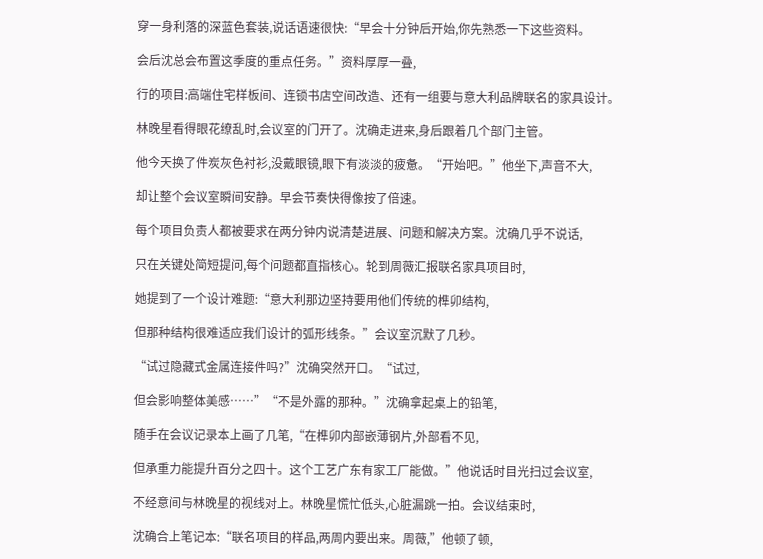穿一身利落的深蓝色套装,说话语速很快:“早会十分钟后开始,你先熟悉一下这些资料。

会后沈总会布置这季度的重点任务。”资料厚厚一叠,

行的项目:高端住宅样板间、连锁书店空间改造、还有一组要与意大利品牌联名的家具设计。

林晚星看得眼花缭乱时,会议室的门开了。沈确走进来,身后跟着几个部门主管。

他今天换了件炭灰色衬衫,没戴眼镜,眼下有淡淡的疲惫。“开始吧。”他坐下,声音不大,

却让整个会议室瞬间安静。早会节奏快得像按了倍速。

每个项目负责人都被要求在两分钟内说清楚进展、问题和解决方案。沈确几乎不说话,

只在关键处简短提问,每个问题都直指核心。轮到周薇汇报联名家具项目时,

她提到了一个设计难题:“意大利那边坚持要用他们传统的榫卯结构,

但那种结构很难适应我们设计的弧形线条。”会议室沉默了几秒。

“试过隐藏式金属连接件吗?”沈确突然开口。“试过,

但会影响整体美感……”“不是外露的那种。”沈确拿起桌上的铅笔,

随手在会议记录本上画了几笔,“在榫卯内部嵌薄钢片,外部看不见,

但承重力能提升百分之四十。这个工艺广东有家工厂能做。”他说话时目光扫过会议室,

不经意间与林晚星的视线对上。林晚星慌忙低头,心脏漏跳一拍。会议结束时,

沈确合上笔记本:“联名项目的样品,两周内要出来。周薇,”他顿了顿,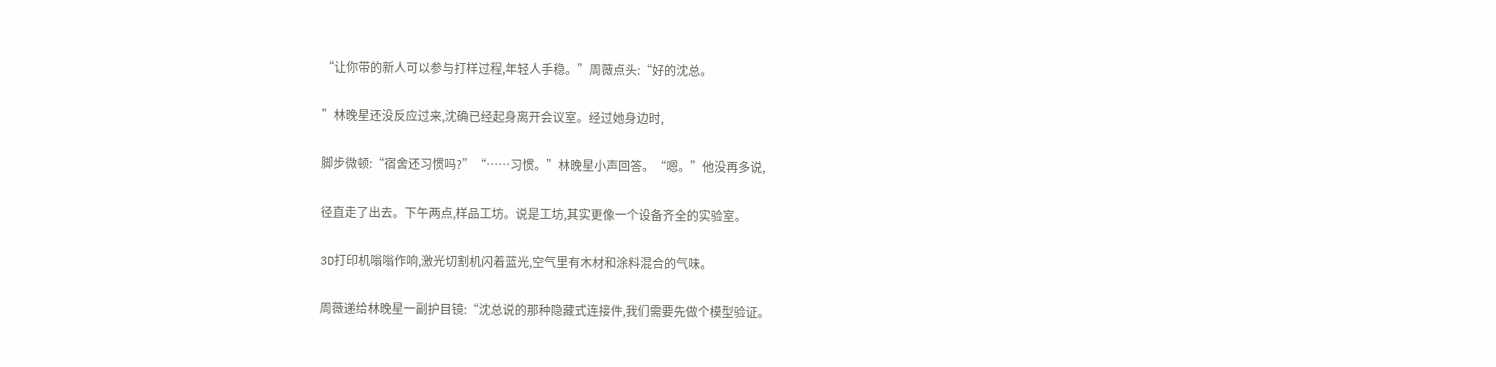“让你带的新人可以参与打样过程,年轻人手稳。”周薇点头:“好的沈总。

”林晚星还没反应过来,沈确已经起身离开会议室。经过她身边时,

脚步微顿:“宿舍还习惯吗?”“……习惯。”林晚星小声回答。“嗯。”他没再多说,

径直走了出去。下午两点,样品工坊。说是工坊,其实更像一个设备齐全的实验室。

3D打印机嗡嗡作响,激光切割机闪着蓝光,空气里有木材和涂料混合的气味。

周薇递给林晚星一副护目镜:“沈总说的那种隐藏式连接件,我们需要先做个模型验证。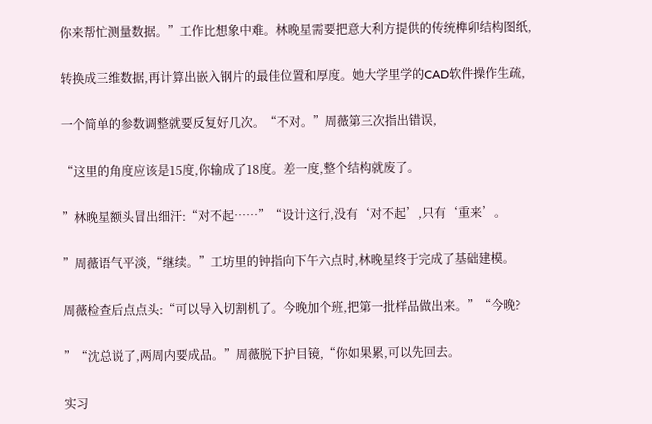你来帮忙测量数据。”工作比想象中难。林晚星需要把意大利方提供的传统榫卯结构图纸,

转换成三维数据,再计算出嵌入钢片的最佳位置和厚度。她大学里学的CAD软件操作生疏,

一个简单的参数调整就要反复好几次。“不对。”周薇第三次指出错误,

“这里的角度应该是15度,你输成了18度。差一度,整个结构就废了。

”林晚星额头冒出细汗:“对不起……”“设计这行,没有‘对不起’,只有‘重来’。

”周薇语气平淡,“继续。”工坊里的钟指向下午六点时,林晚星终于完成了基础建模。

周薇检查后点点头:“可以导入切割机了。今晚加个班,把第一批样品做出来。”“今晚?

”“沈总说了,两周内要成品。”周薇脱下护目镜,“你如果累,可以先回去。

实习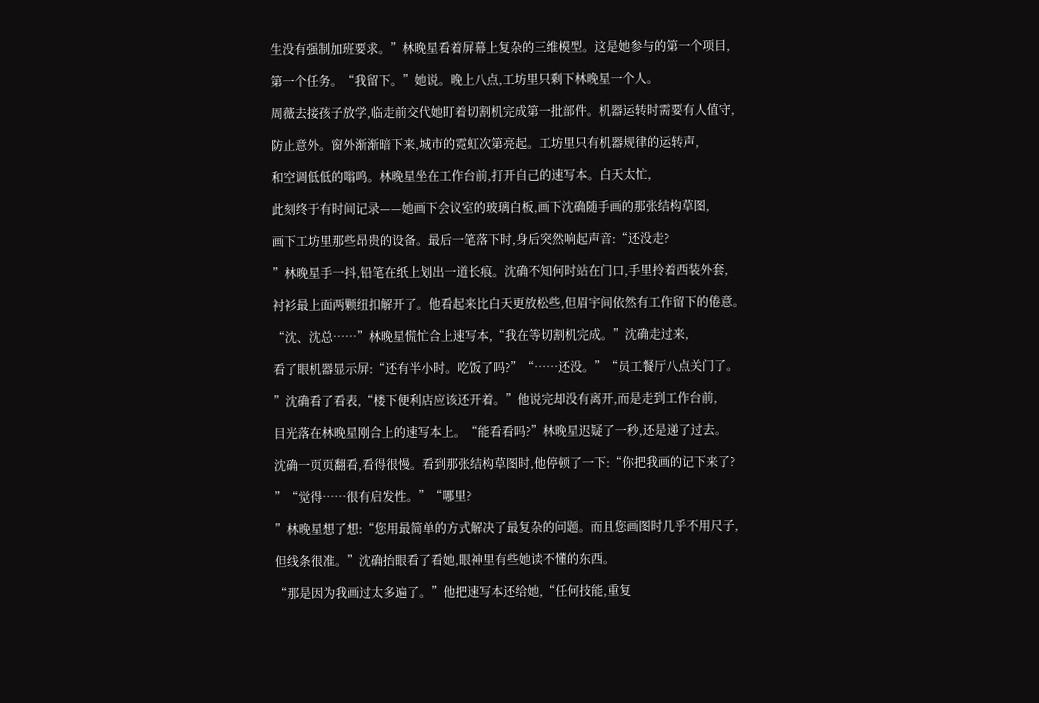生没有强制加班要求。”林晚星看着屏幕上复杂的三维模型。这是她参与的第一个项目,

第一个任务。“我留下。”她说。晚上八点,工坊里只剩下林晚星一个人。

周薇去接孩子放学,临走前交代她盯着切割机完成第一批部件。机器运转时需要有人值守,

防止意外。窗外渐渐暗下来,城市的霓虹次第亮起。工坊里只有机器规律的运转声,

和空调低低的嗡鸣。林晚星坐在工作台前,打开自己的速写本。白天太忙,

此刻终于有时间记录——她画下会议室的玻璃白板,画下沈确随手画的那张结构草图,

画下工坊里那些昂贵的设备。最后一笔落下时,身后突然响起声音:“还没走?

”林晚星手一抖,铅笔在纸上划出一道长痕。沈确不知何时站在门口,手里拎着西装外套,

衬衫最上面两颗纽扣解开了。他看起来比白天更放松些,但眉宇间依然有工作留下的倦意。

“沈、沈总……”林晚星慌忙合上速写本,“我在等切割机完成。”沈确走过来,

看了眼机器显示屏:“还有半小时。吃饭了吗?”“……还没。”“员工餐厅八点关门了。

”沈确看了看表,“楼下便利店应该还开着。”他说完却没有离开,而是走到工作台前,

目光落在林晚星刚合上的速写本上。“能看看吗?”林晚星迟疑了一秒,还是递了过去。

沈确一页页翻看,看得很慢。看到那张结构草图时,他停顿了一下:“你把我画的记下来了?

”“觉得……很有启发性。”“哪里?

”林晚星想了想:“您用最简单的方式解决了最复杂的问题。而且您画图时几乎不用尺子,

但线条很准。”沈确抬眼看了看她,眼神里有些她读不懂的东西。

“那是因为我画过太多遍了。”他把速写本还给她,“任何技能,重复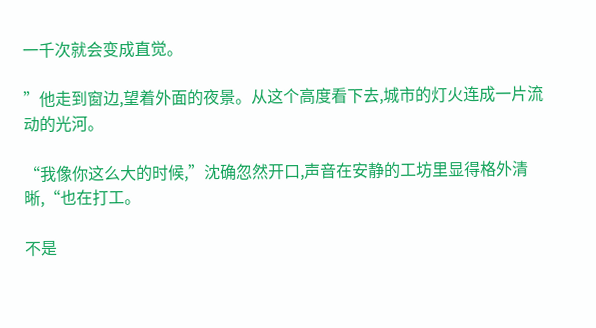一千次就会变成直觉。

”他走到窗边,望着外面的夜景。从这个高度看下去,城市的灯火连成一片流动的光河。

“我像你这么大的时候,”沈确忽然开口,声音在安静的工坊里显得格外清晰,“也在打工。

不是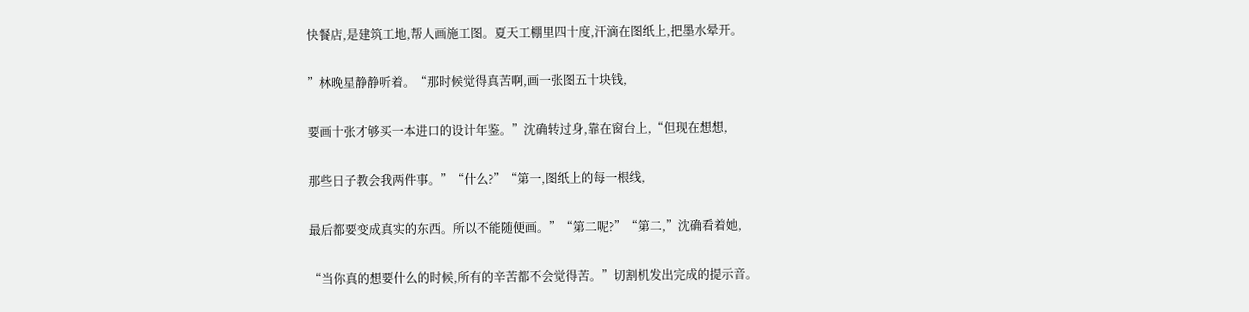快餐店,是建筑工地,帮人画施工图。夏天工棚里四十度,汗滴在图纸上,把墨水晕开。

”林晚星静静听着。“那时候觉得真苦啊,画一张图五十块钱,

要画十张才够买一本进口的设计年鉴。”沈确转过身,靠在窗台上,“但现在想想,

那些日子教会我两件事。”“什么?”“第一,图纸上的每一根线,

最后都要变成真实的东西。所以不能随便画。”“第二呢?”“第二,”沈确看着她,

“当你真的想要什么的时候,所有的辛苦都不会觉得苦。”切割机发出完成的提示音。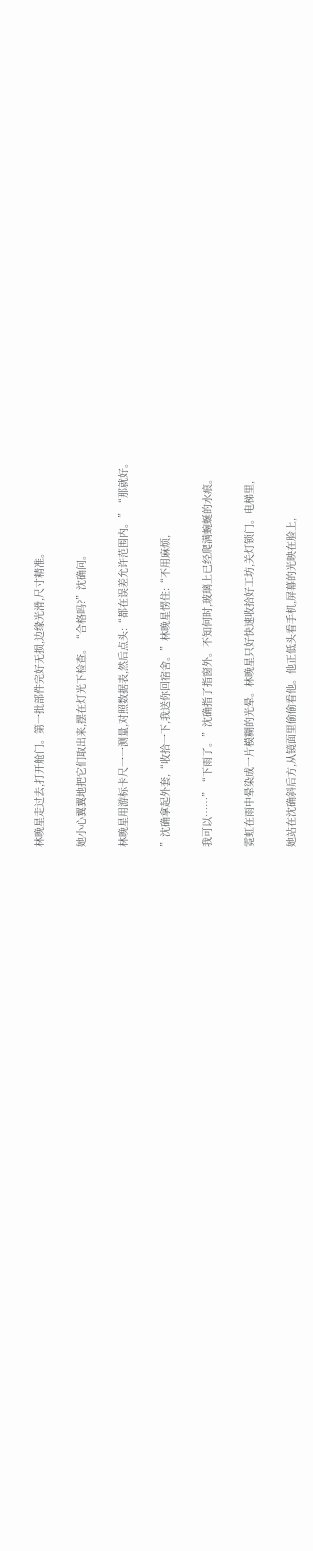林晚星走过去,打开舱门。第一批部件完好无损,边缘光滑,尺寸精准。

她小心翼翼地把它们取出来,摆在灯光下检查。“合格吗?”沈确问。

林晚星用游标卡尺一一测量,对照数据表,然后点头:“都在误差允许范围内。”“那就好。

”沈确拿起外套,“收拾一下,我送你回宿舍。”林晚星愣住:“不用麻烦,

我可以……”“下雨了。”沈确指了指窗外。不知何时,玻璃上已经爬满蜿蜒的水痕。

霓虹在雨中晕染成一片模糊的光晕。林晚星只好快速收拾好工坊,关灯锁门。电梯里,

她站在沈确斜后方,从镜面里偷偷看他。他正低头看手机,屏幕的光映在脸上,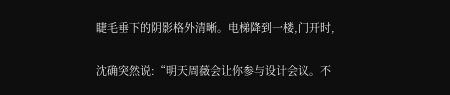睫毛垂下的阴影格外清晰。电梯降到一楼,门开时,

沈确突然说:“明天周薇会让你参与设计会议。不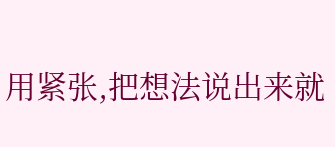用紧张,把想法说出来就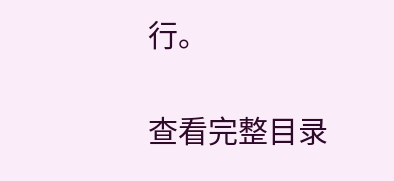行。

查看完整目录